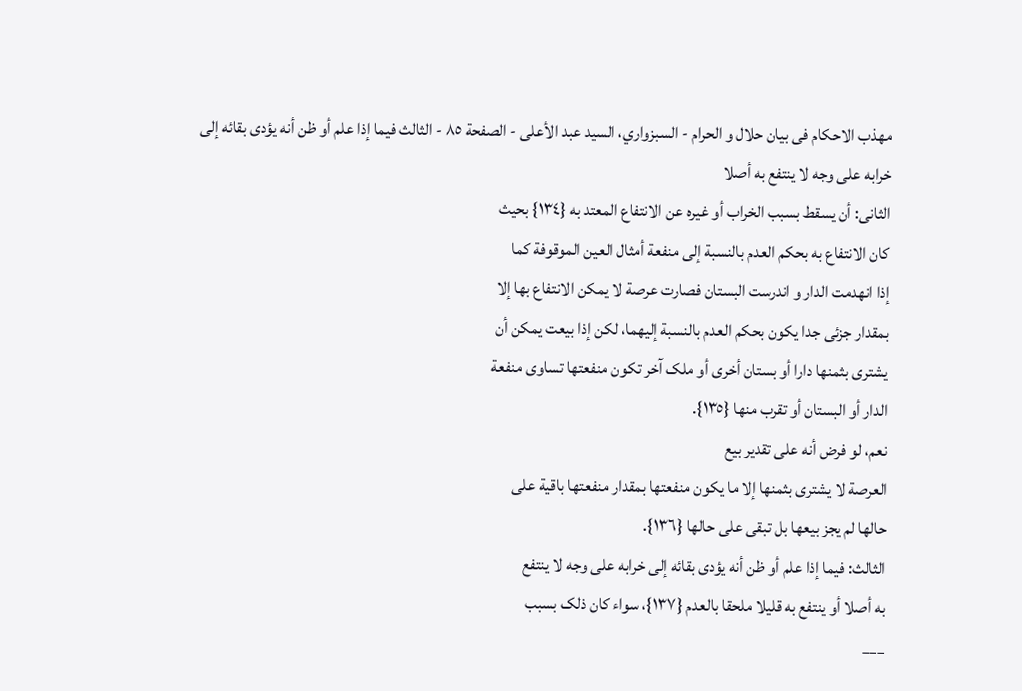مهذب الاحکام فی بیان حلال و الحرام - السبزواري، السيد عبد الأعلى - الصفحة ٨٥ - الثالث فیما إذا علم أو ظن أنه یؤدی بقائه إلی خرابه علی وجه لا ینتفع به أصلا
الثانی: أن یسقط بسبب الخراب أو غیره عن الانتفاع المعتد به {١٣٤} بحیث
کان الانتفاع به بحکم العدم بالنسبة إلی منفعة أمثال العین الموقوفة کما
إذا انهدمت الدار و اندرست البستان فصارت عرصة لا یمکن الانتفاع بها إلا
بمقدار جزئی جدا یکون بحکم العدم بالنسبة إلیهما، لکن إذا بیعت یمکن أن
یشتری بثمنها دارا أو بستان أخری أو ملک آخر تکون منفعتها تساوی منفعة
الدار أو البستان أو تقرب منها {١٣٥}.
نعم، لو فرض أنه علی تقدیر بیع
العرصة لا یشتری بثمنها إلا ما یکون منفعتها بمقدار منفعتها باقیة علی
حالها لم یجز بیعها بل تبقی علی حالها {١٣٦}.
الثالث: فیما إذا علم أو ظن أنه یؤدی بقائه إلی خرابه علی وجه لا ینتفع
به أصلا أو ینتفع به قلیلا ملحقا بالعدم {١٣٧}، سواء کان ذلک بسبب
___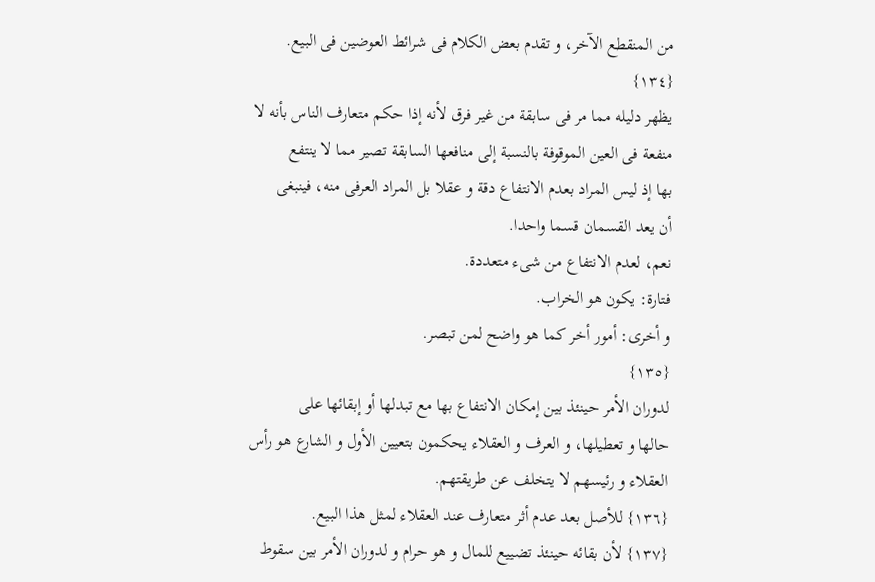من المنقطع الآخر، و تقدم بعض الکلام فی شرائط العوضین فی البیع.
{١٣٤}
یظهر دلیله مما مر فی سابقة من غیر فرق لأنه إذا حکم متعارف الناس بأنه لا
منفعة فی العین الموقوفة بالنسبة إلی منافعها السابقة تصیر مما لا ینتفع
بها إذ لیس المراد بعدم الانتفاع دقة و عقلا بل المراد العرفی منه، فینبغی
أن یعد القسمان قسما واحدا.
نعم، لعدم الانتفاع من شیء متعددة.
فتارة: یکون هو الخراب.
و أخری: أمور أخر کما هو واضح لمن تبصر.
{١٣٥}
لدوران الأمر حینئذ بین إمکان الانتفاع بها مع تبدلها أو إبقائها علی
حالها و تعطیلها، و العرف و العقلاء یحکمون بتعیین الأول و الشارع هو رأس
العقلاء و رئیسهم لا یتخلف عن طریقتهم.
{١٣٦} للأصل بعد عدم أثر متعارف عند العقلاء لمثل هذا البیع.
{١٣٧} لأن بقائه حینئذ تضییع للمال و هو حرام و لدوران الأمر بین سقوط